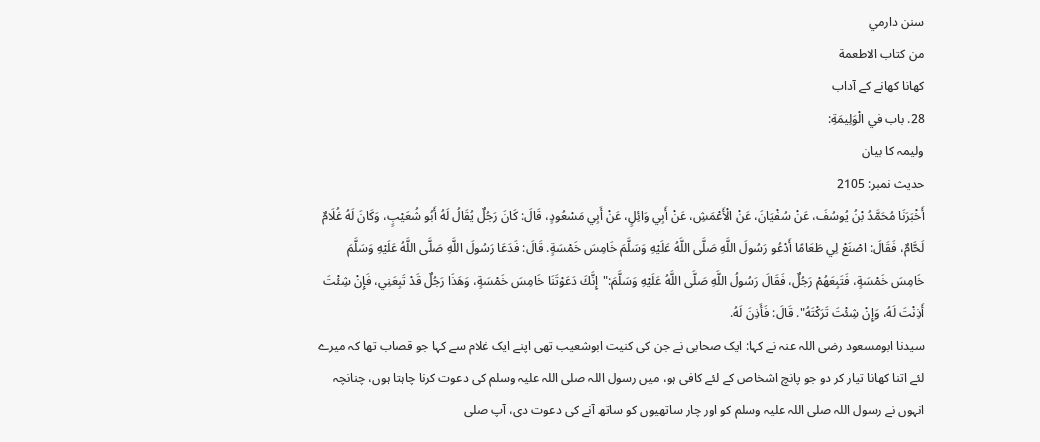سنن دارمي
من كتاب الاطعمة
کھانا کھانے کے آداب
28. باب في الْوَلِيمَةِ:
ولیمہ کا بیان
حدیث نمبر: 2105
أَخْبَرَنَا مُحَمَّدُ بْنُ يُوسُفَ، عَنْ سُفْيَانَ، عَنْ الْأَعْمَشِ، عَنْ أَبِي وَائِلٍ، عَنْ أَبِي مَسْعُودٍ، قَالَ: كَانَ رَجُلٌ يُقَالُ لَهُ أَبُو شُعَيْبٍ، وَكَانَ لَهُ غُلَامٌ لَحَّامٌ، فَقَالَ: اصْنَعْ لِي طَعَامًا أَدْعُو رَسُولَ اللَّهِ صَلَّى اللَّهُ عَلَيْهِ وَسَلَّمَ خَامِسَ خَمْسَةٍ. قَالَ: فَدَعَا رَسُولَ اللَّهِ صَلَّى اللَّهُ عَلَيْهِ وَسَلَّمَ خَامِسَ خَمْسَةٍ، فَتَبِعَهُمْ رَجُلٌ، فَقَالَ رَسُولُ اللَّهِ صَلَّى اللَّهُ عَلَيْهِ وَسَلَّمَ:"إِنَّكَ دَعَوْتَنَا خَامِسَ خَمْسَةٍ، وَهَذَا رَجُلٌ قَدْ تَبِعَنِي، فَإِنْ شِئْتَ أَذِنْتَ لَهُ، وَإِنْ شِئْتَ تَرَكْتَهُ". قَالَ: فَأَذِنَ لَهُ.
سیدنا ابومسعود رضی اللہ عنہ نے کہا: ایک صحابی نے جن کی کنیت ابوشعيب تھی اپنے ایک غلام سے کہا جو قصاب تھا کہ میرے لئے اتنا کھانا تیار کر دو جو پانچ اشخاص کے لئے کافی ہو، میں رسول اللہ صلی اللہ علیہ وسلم کی دعوت کرنا چاہتا ہوں، چنانچہ انہوں نے رسول اللہ صلی اللہ علیہ وسلم کو اور چار ساتھیوں کو ساتھ آنے کی دعوت دی، آپ صلی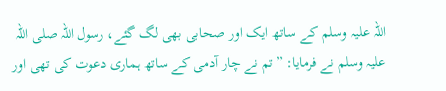اللہ علیہ وسلم کے ساتھ ایک اور صحابی بھی لگ گئے، رسول اللہ صلی اللہ علیہ وسلم نے فرمایا: ”تم نے چار آدمی کے ساتھ ہماری دعوت کی تھی اور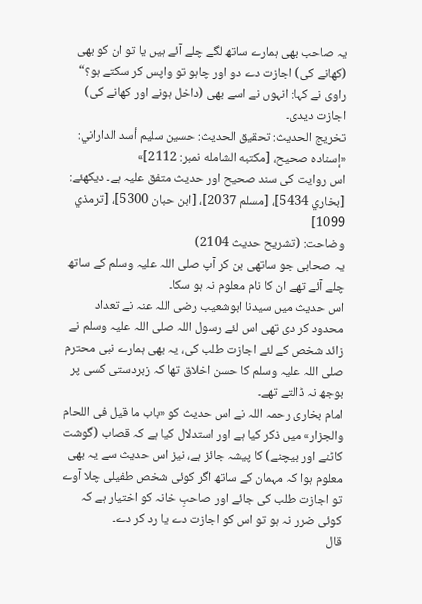یہ صاحب بھی ہمارے ساتھ لگے چلے آئے ہیں یا تو ان کو بھی (کھانے کی) اجازت دے دو اور چاہو تو واپس کر سکتے ہو؟“ راوی نے کہا: انہوں نے اسے بھی (داخل ہونے اور کھانے کی) اجازت دیدی۔
تخریج الحدیث: تحقيق الحديث: حسين سليم أسد الداراني: «إسناده صحيح، [مكتبه الشامله نمبر: 2112]»
اس روایت کی سند صحیح اور حدیث متفق علیہ ہے۔ دیکھئے: [بخاري 5434]، [مسلم 2037]، [ابن حبان 5300]، [ترمذي 1099]
وضاحت: (تشریح حدیث 2104)
یہ صحابی جو ساتھی بن کر آپ صلی اللہ علیہ وسلم کے ساتھ چلے آئے تھے ان کا نام معلوم نہ ہو سکا۔
اس حدیث میں سیدنا ابوشعيب رضی اللہ عنہ نے تعداد محدود کر دی تھی اس لئے رسول اللہ صلی اللہ علیہ وسلم نے زائد شخص کے لئے اجازت طلب کی، یہ بھی ہمارے نبی محترم صلی اللہ علیہ وسلم کا حسن اخلاق تھا کہ زبردستی کسی پر بوجھ نہ ڈالتے تھے۔
امام بخاری رحمہ اللہ نے اس حدیث کو «باب ما قيل فى اللحام والجزار» میں ذکر کیا ہے اور استدلال کیا ہے کہ قصاب (گوشت کاٹنے اور بیچنے) کا پیشہ جائز ہے، نیز اس حدیث سے یہ بھی معلوم ہوا کہ مہمان کے ساتھ اگر کوئی شخص طفیلی چلا آوے تو اجازت طلب کی جائے اور صاحبِ خانہ کو اختیار ہے کہ کوئی ضرر نہ ہو تو اس کو اجازت دے یا رد کر دے۔
قال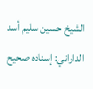الشيخ حسين سليم أسد الداراني: إسناده صحيح